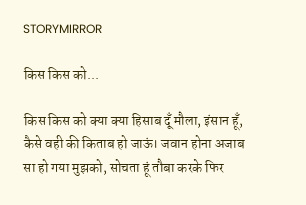STORYMIRROR

किस किस को...

किस किस को क्या क्या हिसाब दूँ मौला, इंसान हूँ, कैसे वही की किताब हो जाऊं। जवान होना अजाब सा हो गया मुझको, सोचता हूं तौबा करके फिर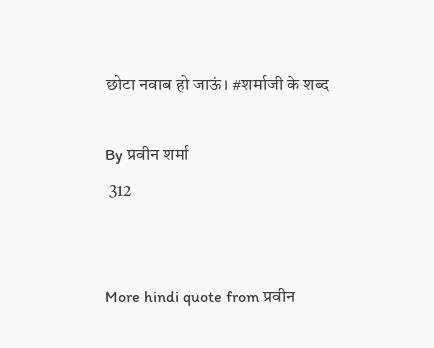छोटा नवाब हो जाऊं। #शर्माजी के शब्द

By प्रवीन शर्मा
 312


More hindi quote from प्रवीन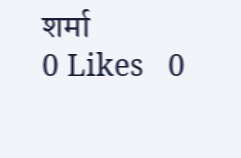शर्मा
0 Likes   0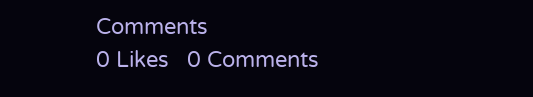Comments
0 Likes   0 Comments